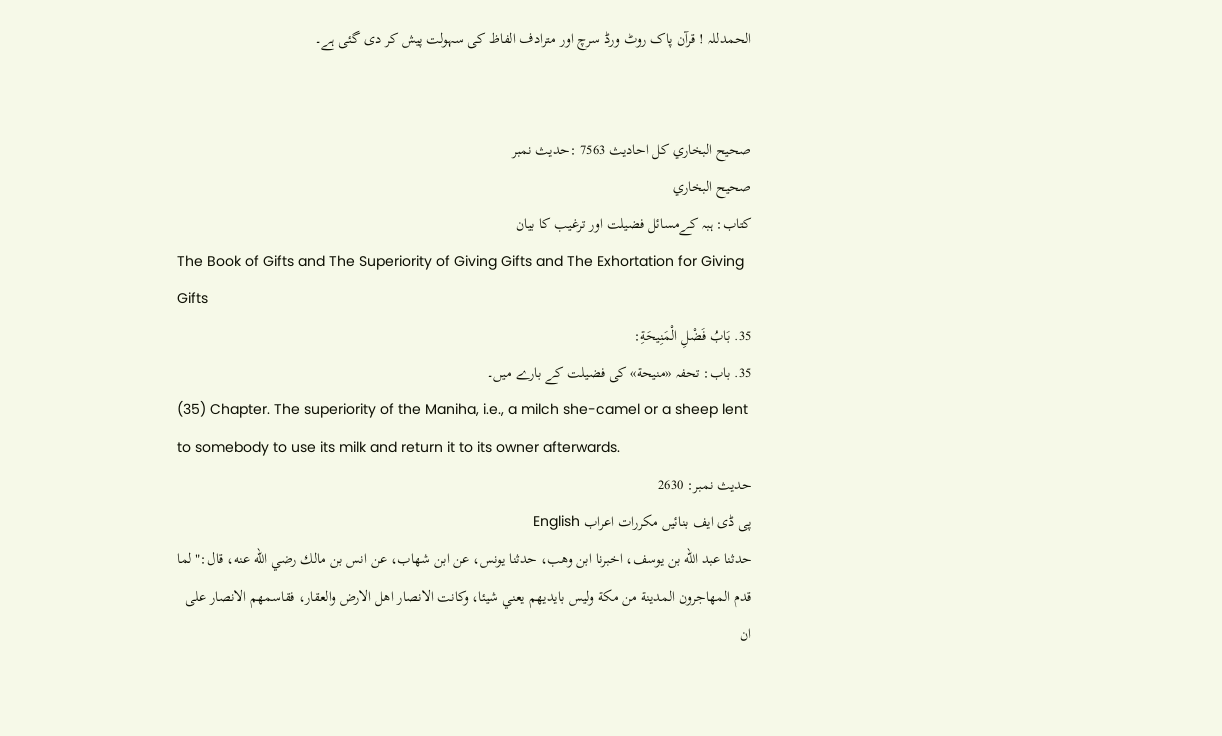الحمدللہ ! قرآن پاک روٹ ورڈ سرچ اور مترادف الفاظ کی سہولت پیش کر دی گئی ہے۔


صحيح البخاري کل احادیث 7563 :حدیث نمبر
صحيح البخاري
کتاب: ہبہ کےمسائل فضیلت اور ترغیب کا بیان
The Book of Gifts and The Superiority of Giving Gifts and The Exhortation for Giving Gifts
35. بَابُ فَضْلِ الْمَنِيحَةِ:
35. باب: تحفہ «منيحة» کی فضیلت کے بارے میں۔
(35) Chapter. The superiority of the Maniha, i.e., a milch she-camel or a sheep lent to somebody to use its milk and return it to its owner afterwards.
حدیث نمبر: 2630
پی ڈی ایف بنائیں مکررات اعراب English
حدثنا عبد الله بن يوسف، اخبرنا ابن وهب، حدثنا يونس، عن ابن شهاب، عن انس بن مالك رضي الله عنه، قال:" لما قدم المهاجرون المدينة من مكة وليس بايديهم يعني شيئا، وكانت الانصار اهل الارض والعقار، فقاسمهم الانصار على ان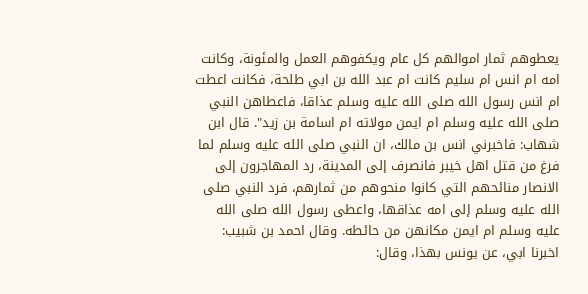يعطوهم ثمار اموالهم كل عام ويكفوهم العمل والمئونة، وكانت امه ام انس ام سليم كانت ام عبد الله بن ابي طلحة، فكانت اعطت ام انس رسول الله صلى الله عليه وسلم عذاقا، فاعطاهن النبي صلى الله عليه وسلم ام ايمن مولاته ام اسامة بن زيد". قال ابن شهاب: فاخبرني انس بن مالك، ان النبي صلى الله عليه وسلم لما فرغ من قتل اهل خيبر فانصرف إلى المدينة، رد المهاجرون إلى الانصار منائحهم التي كانوا منحوهم من ثمارهم، فرد النبي صلى الله عليه وسلم إلى امه عذاقها، واعطى رسول الله صلى الله عليه وسلم ام ايمن مكانهن من حائطه. وقال احمد بن شبيب: اخبرنا ابي، عن يونس بهذا، وقال: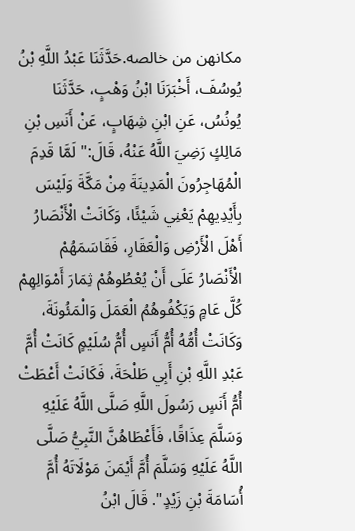مكانهن من خالصه.حَدَّثَنَا عَبْدُ اللَّهِ بْنُ يُوسُفَ، أَخْبَرَنَا ابْنُ وَهْبٍ، حَدَّثَنَا يُونُسُ، عَنِ ابْنِ شِهَابٍ، عَنْ أَنَسِ بْنِ مَالِكٍ رَضِيَ اللَّهُ عَنْهُ، قَالَ:" لَمَّا قَدِمَ الْمُهَاجِرُونَ الْمَدِينَةَ مِنْ مَكَّةَ وَلَيْسَ بِأَيْدِيهِمْ يَعْنِي شَيْئًا، وَكَانَتْ الْأَنْصَارُ أَهْلَ الْأَرْضِ وَالْعَقَارِ، فَقَاسَمَهُمْ الْأَنْصَارُ عَلَى أَنْ يُعْطُوهُمْ ثِمَارَ أَمْوَالِهِمْ كُلَّ عَامٍ وَيَكْفُوهُمُ الْعَمَلَ وَالْمَئُونَةَ، وَكَانَتْ أُمُّهُ أُمُّ أَنَسٍ أُمُّ سُلَيْمٍ كَانَتْ أُمَّ عَبْدِ اللَّهِ بْنِ أَبِي طَلْحَةَ، فَكَانَتْ أَعْطَتْ أُمُّ أَنَسٍ رَسُولَ اللَّهِ صَلَّى اللَّهُ عَلَيْهِ وَسَلَّمَ عِذَاقًا، فَأَعْطَاهُنَّ النَّبِيُّ صَلَّى اللَّهُ عَلَيْهِ وَسَلَّمَ أُمَّ أَيْمَنَ مَوْلَاتَهُ أُمَّ أُسَامَةَ بْنِ زَيْدٍ". قَالَ ابْنُ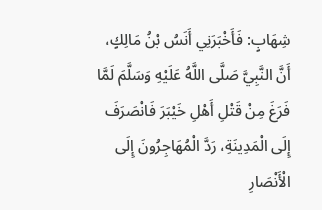شِهَابٍ: فَأَخْبَرَنِي أَنَسُ بْنُ مَالِكٍ، أَنَّ النَّبِيَّ صَلَّى اللَّهُ عَلَيْهِ وَسَلَّمَ لَمَّا فَرَغَ مِنْ قَتْلِ أَهْلِ خَيْبَرَ فَانْصَرَفَ إِلَى الْمَدِينَةِ، رَدَّ الْمُهَاجِرُونَ إِلَى الْأَنْصَارِ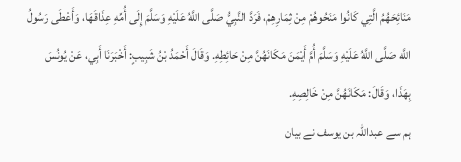مَنَائِحَهُمُ الَّتِي كَانُوا مَنَحُوهُمْ مِنْ ثِمَارِهِمْ، فَرَدَّ النَّبِيُّ صَلَّى اللَّهُ عَلَيْهِ وَسَلَّمَ إِلَى أُمِّهِ عِذَاقَهَا، وَأَعْطَى رَسُولُ اللَّه صَلَّى اللَّهُ عَلَيْهِ وَسَلَّمَ أُمَّ أَيْمَنَ مَكَانَهُنَّ مِنْ حَائِطِهِ. وَقَالَ أَحْمَدُ بْنُ شَبِيبٍ: أَخْبَرَنَا أَبِي، عَنْ يُونُسَ بِهَذَا، وَقَالَ: مَكَانَهُنَّ مِنْ خَالِصِهِ.
ہم سے عبداللہ بن یوسف نے بیان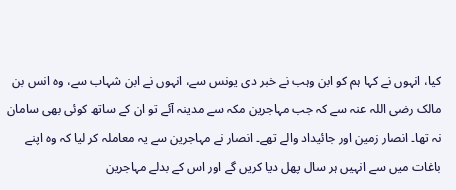کیا، انہوں نے کہا ہم کو ابن وہب نے خبر دی یونس سے، انہوں نے ابن شہاب سے، وہ انس بن مالک رضی اللہ عنہ سے کہ جب مہاجرین مکہ سے مدینہ آئے تو ان کے ساتھ کوئی بھی سامان نہ تھا۔ انصار زمین اور جائیداد والے تھے۔ انصار نے مہاجرین سے یہ معاملہ کر لیا کہ وہ اپنے باغات میں سے انہیں ہر سال پھل دیا کریں گے اور اس کے بدلے مہاجرین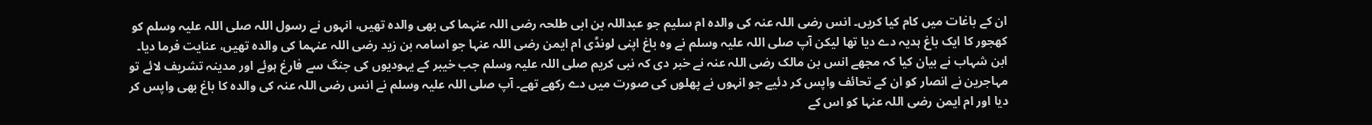ان کے باغات میں کام کیا کریں۔ انس رضی اللہ عنہ کی والدہ ام سلیم جو عبداللہ بن ابی طلحہ رضی اللہ عنہما کی بھی والدہ تھیں، انہوں نے رسول اللہ صلی اللہ علیہ وسلم کو کھجور کا ایک باغ ہدیہ دے دیا تھا لیکن آپ صلی اللہ علیہ وسلم نے وہ باغ اپنی لونڈی ام ایمن رضی اللہ عنہا جو اسامہ بن زید رضی اللہ عنہما کی والدہ تھیں، عنایت فرما دیا۔ ابن شہاب نے بیان کیا کہ مجھے انس بن مالک رضی اللہ عنہ نے خبر دی کہ نبی کریم صلی اللہ علیہ وسلم جب خیبر کے یہودیوں کی جنگ سے فارغ ہوئے اور مدینہ تشریف لائے تو مہاجرین نے انصار کو ان کے تحائف واپس کر دئیے جو انہوں نے پھلوں کی صورت میں دے رکھے تھے۔ آپ صلی اللہ علیہ وسلم نے انس رضی اللہ عنہ کی والدہ کا باغ بھی واپس کر دیا اور ام ایمن رضی اللہ عنہا کو اس کے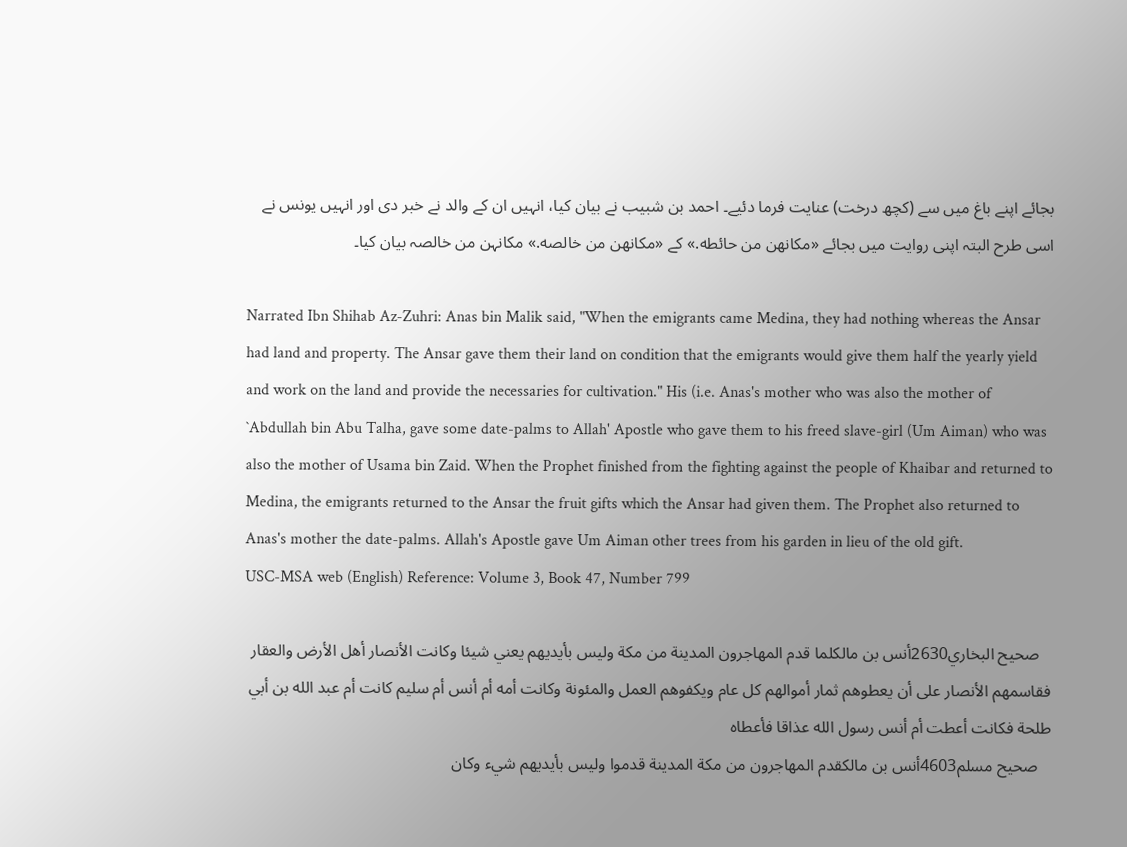بجائے اپنے باغ میں سے (کچھ درخت) عنایت فرما دئیے۔ احمد بن شبیب نے بیان کیا، انہیں ان کے والد نے خبر دی اور انہیں یونس نے اسی طرح البتہ اپنی روایت میں بجائے «مكانهن من حائطه.» کے «مكانهن من خالصه.» مکانہن من خالصہ بیان کیا۔

Narrated Ibn Shihab Az-Zuhri: Anas bin Malik said, "When the emigrants came Medina, they had nothing whereas the Ansar had land and property. The Ansar gave them their land on condition that the emigrants would give them half the yearly yield and work on the land and provide the necessaries for cultivation." His (i.e. Anas's mother who was also the mother of `Abdullah bin Abu Talha, gave some date-palms to Allah' Apostle who gave them to his freed slave-girl (Um Aiman) who was also the mother of Usama bin Zaid. When the Prophet finished from the fighting against the people of Khaibar and returned to Medina, the emigrants returned to the Ansar the fruit gifts which the Ansar had given them. The Prophet also returned to Anas's mother the date-palms. Allah's Apostle gave Um Aiman other trees from his garden in lieu of the old gift.
USC-MSA web (English) Reference: Volume 3, Book 47, Number 799

   صحيح البخاري2630أنس بن مالكلما قدم المهاجرون المدينة من مكة وليس بأيديهم يعني شيئا وكانت الأنصار أهل الأرض والعقار فقاسمهم الأنصار على أن يعطوهم ثمار أموالهم كل عام ويكفوهم العمل والمئونة وكانت أمه أم أنس أم سليم كانت أم عبد الله بن أبي طلحة فكانت أعطت أم أنس رسول الله عذاقا فأعطاه
   صحيح مسلم4603أنس بن مالكقدم المهاجرون من مكة المدينة قدموا وليس بأيديهم شيء وكان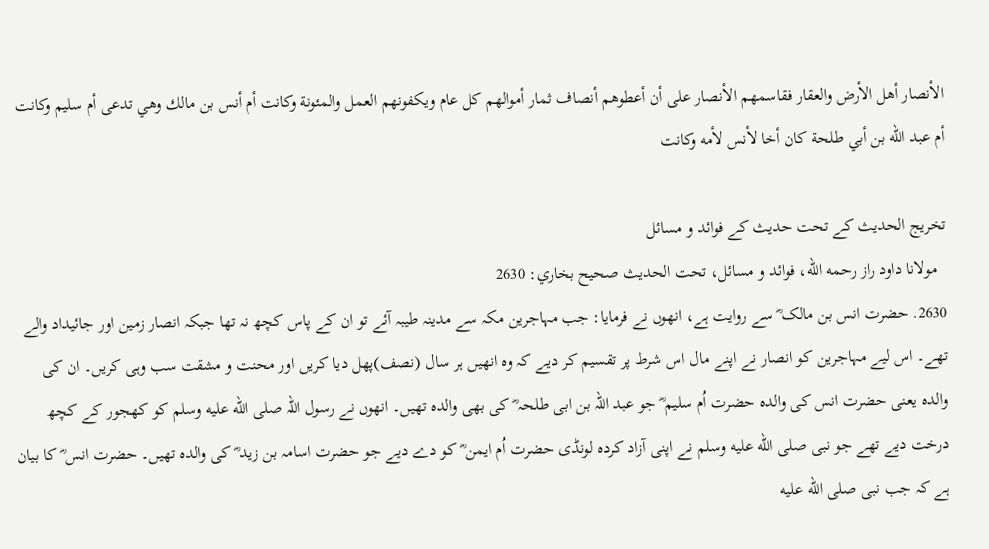الأنصار أهل الأرض والعقار فقاسمهم الأنصار على أن أعطوهم أنصاف ثمار أموالهم كل عام ويكفونهم العمل والمئونة وكانت أم أنس بن مالك وهي تدعى أم سليم وكانت أم عبد الله بن أبي طلحة كان أخا لأنس لأمه وكانت

تخریج الحدیث کے تحت حدیث کے فوائد و مسائل
  مولانا داود راز رحمه الله، فوائد و مسائل، تحت الحديث صحيح بخاري: 2630
2630. حضرت انس بن مالک ؓ سے روایت ہے، انھوں نے فرمایا: جب مہاجرین مکہ سے مدینہ طیبہ آئے تو ان کے پاس کچھ نہ تھا جبکہ انصار زمین اور جائیداد والے تھے۔ اس لیے مہاجرین کو انصار نے اپنے مال اس شرط پر تقسیم کر دیے کہ وہ انھیں ہر سال (نصف)پھل دیا کریں اور محنت و مشقت سب وہی کریں۔ ان کی والدہ یعنی حضرت انس کی والدہ حضرت اُم سلیم ؓ جو عبد اللہ بن ابی طلحہ ؓ کی بھی والدہ تھیں۔ انھوں نے رسول اللہ صلى الله عليه وسلم کو کھجور کے کچھ درخت دیے تھے جو نبی صلى الله عليه وسلم نے اپنی آزاد کردہ لونڈی حضرت اُم ایمن ؓ کو دے دیے جو حضرت اسامہ بن زید ؓ کی والدہ تھیں۔ حضرت انس ؓ کا بیان ہے کہ جب نبی صلى الله عليه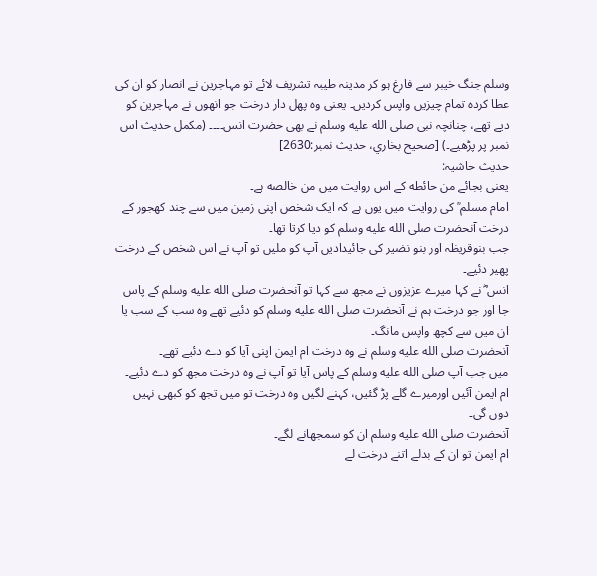وسلم جنگ خیبر سے فارغ ہو کر مدینہ طیبہ تشریف لائے تو مہاجرین نے انصار کو ان کی عطا کردہ تمام چیزیں واپس کردیں۔ یعنی وہ پھل دار درخت جو انھوں نے مہاجرین کو دیے تھے، چنانچہ نبی صلى الله عليه وسلم نے بھی حضرت انس۔۔۔۔ (مکمل حدیث اس نمبر پر پڑھیے۔) [صحيح بخاري، حديث نمبر:2630]
حدیث حاشیہ:
یعنی بجائے من حائطه کے اس روایت میں من خالصه ہے۔
امام مسلم ؒ کی روایت میں یوں ہے کہ ایک شخص اپنی زمین میں سے چند کھجور کے درخت آنحضرت صلى الله عليه وسلم کو دیا کرتا تھا۔
جب بنوقريظہ اور بنو نضیر کی جائیدادیں آپ کو ملیں تو آپ نے اس شخص کے درخت پھیر دئیے۔
انس ؓ نے کہا میرے عزیزوں نے مجھ سے کہا تو آنحضرت صلى الله عليه وسلم کے پاس جا اور جو درخت ہم نے آنحضرت صلى الله عليه وسلم کو دئیے تھے وہ سب کے سب یا ان میں سے کچھ واپس مانگ۔
آنحضرت صلى الله عليه وسلم نے وہ درخت ام ایمن اپنی آیا کو دے دئیے تھے۔
میں جب آپ صلى الله عليه وسلم کے پاس آیا تو آپ نے وہ درخت مجھ کو دے دئیے۔
ام ایمن آئیں اورمیرے گلے پڑ گئیں، کہنے لگیں وہ درخت تو میں تجھ کو کبھی نہیں دوں گی۔
آنحضرت صلى الله عليه وسلم ان کو سمجھانے لگے۔
ام ایمن تو ان کے بدلے اتنے درخت لے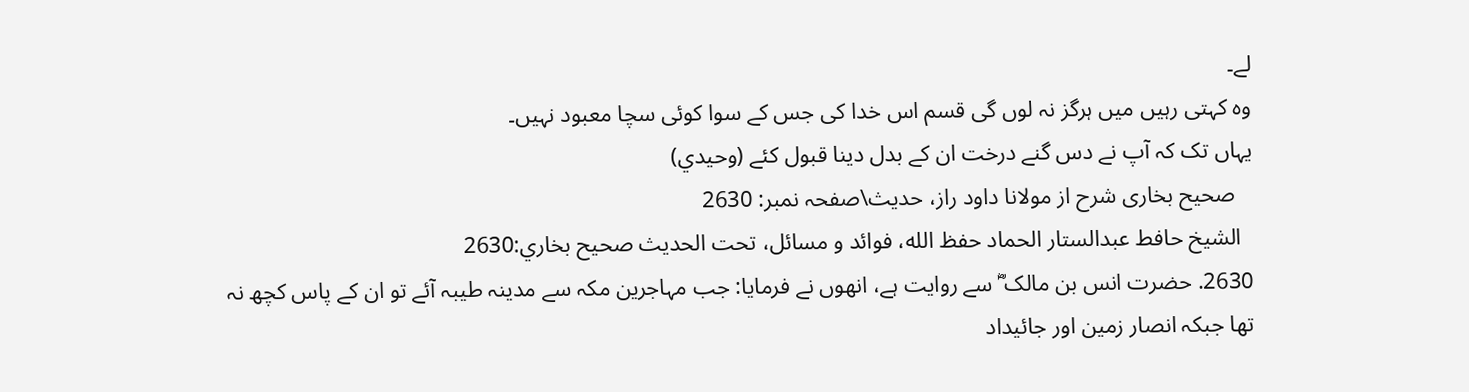لے۔
وہ کہتی رہیں میں ہرگز نہ لوں گی قسم اس خدا کی جس کے سوا کوئی سچا معبود نہیں۔
یہاں تک کہ آپ نے دس گنے درخت ان کے بدل دینا قبول کئے (وحیدي)
   صحیح بخاری شرح از مولانا داود راز، حدیث\صفحہ نمبر: 2630
  الشيخ حافط عبدالستار الحماد حفظ الله، فوائد و مسائل، تحت الحديث صحيح بخاري:2630
2630. حضرت انس بن مالک ؓ سے روایت ہے، انھوں نے فرمایا: جب مہاجرین مکہ سے مدینہ طیبہ آئے تو ان کے پاس کچھ نہ تھا جبکہ انصار زمین اور جائیداد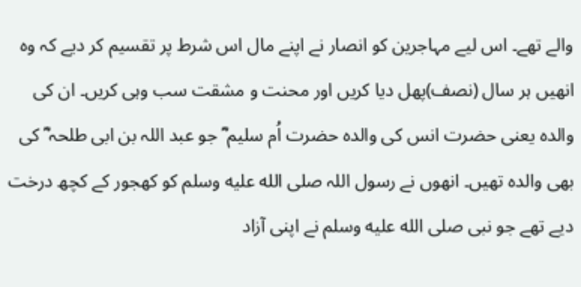والے تھے۔ اس لیے مہاجرین کو انصار نے اپنے مال اس شرط پر تقسیم کر دیے کہ وہ انھیں ہر سال (نصف)پھل دیا کریں اور محنت و مشقت سب وہی کریں۔ ان کی والدہ یعنی حضرت انس کی والدہ حضرت اُم سلیم ؓ جو عبد اللہ بن ابی طلحہ ؓ کی بھی والدہ تھیں۔ انھوں نے رسول اللہ صلى الله عليه وسلم کو کھجور کے کچھ درخت دیے تھے جو نبی صلى الله عليه وسلم نے اپنی آزاد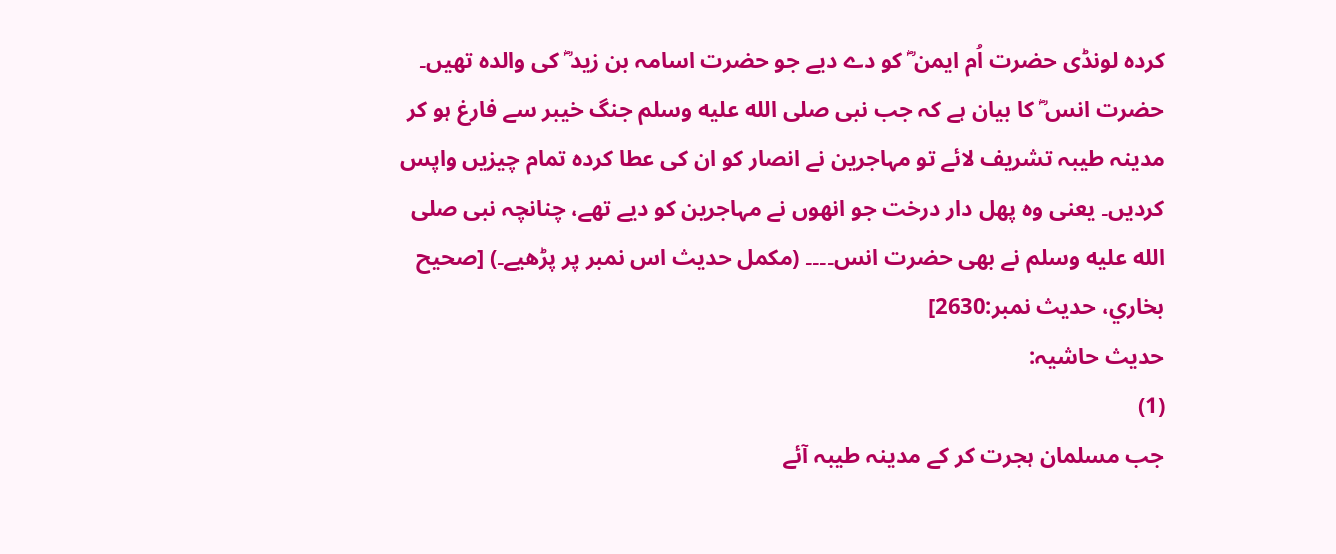کردہ لونڈی حضرت اُم ایمن ؓ کو دے دیے جو حضرت اسامہ بن زید ؓ کی والدہ تھیں۔ حضرت انس ؓ کا بیان ہے کہ جب نبی صلى الله عليه وسلم جنگ خیبر سے فارغ ہو کر مدینہ طیبہ تشریف لائے تو مہاجرین نے انصار کو ان کی عطا کردہ تمام چیزیں واپس کردیں۔ یعنی وہ پھل دار درخت جو انھوں نے مہاجرین کو دیے تھے، چنانچہ نبی صلى الله عليه وسلم نے بھی حضرت انس۔۔۔۔ (مکمل حدیث اس نمبر پر پڑھیے۔) [صحيح بخاري، حديث نمبر:2630]
حدیث حاشیہ:
(1)
جب مسلمان ہجرت کر کے مدینہ طیبہ آئے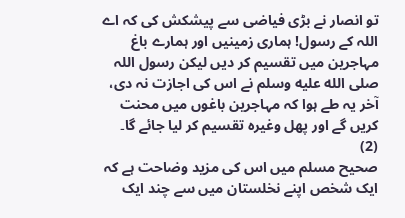تو انصار نے بڑی فیاضی سے پیشکش کی کہ اے اللہ کے رسول! ہماری زمینیں اور ہمارے باغ مہاجرین میں تقسیم کر دیں لیکن رسول اللہ صلى الله عليه وسلم نے اس کی اجازت نہ دی، آخر یہ طے ہوا کہ مہاجرین باغوں میں محنت کریں گے اور پھل وغیرہ تقسیم کر لیا جائے گا۔
(2)
صحیح مسلم میں اس کی مزید وضاحت ہے کہ ایک شخص اپنے نخلستان میں سے چند ایک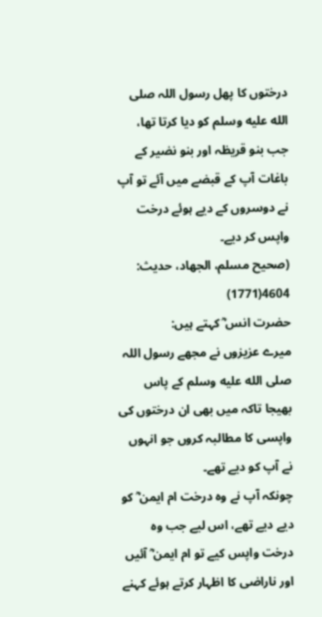درختوں کا پھل رسول اللہ صلى الله عليه وسلم کو دیا کرتا تھا، جب بنو قریظہ اور بنو نضیر کے باغات آپ کے قبضے میں آئے تو آپ نے دوسروں کے دیے ہوئے درخت واپس کر دیے۔
(صحیح مسلم، الجھاد، حدیث: 4604(1771)
حضرت انس ؓ کہتے ہیں:
میرے عزیزوں نے مجھے رسول اللہ صلى الله عليه وسلم کے پاس بھیجا تاکہ میں بھی ان درختوں کی واپسی کا مطالبہ کروں جو انہوں نے آپ کو دیے تھے۔
چونکہ آپ نے وہ درخت ام ایمن ؓ کو دیے دیے تھے، اس لیے جب وہ درخت واپس کیے تو ام ایمن ؓ آئیں اور ناراضی کا اظہار کرتے ہوئے کہنے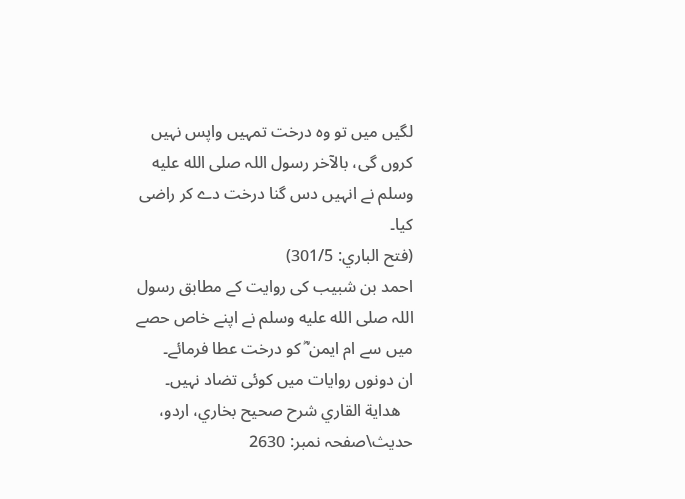لگیں میں تو وہ درخت تمہیں واپس نہیں کروں گی، بالآخر رسول اللہ صلى الله عليه وسلم نے انہیں دس گنا درخت دے کر راضی کیا۔
(فتح الباري: 301/5)
احمد بن شبیب کی روایت کے مطابق رسول اللہ صلى الله عليه وسلم نے اپنے خاص حصے میں سے ام ایمن ؓ کو درخت عطا فرمائے۔
ان دونوں روایات میں کوئی تضاد نہیں۔
   هداية القاري شرح صحيح بخاري، اردو، حدیث\صفحہ نمبر: 2630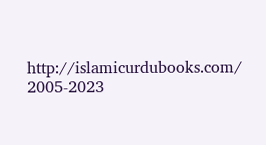http://islamicurdubooks.com/ 2005-2023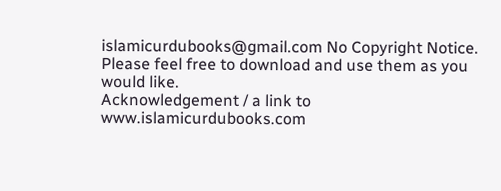islamicurdubooks@gmail.com No Copyright Notice.
Please feel free to download and use them as you would like.
Acknowledgement / a link to www.islamicurdubooks.com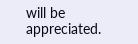will be appreciated.